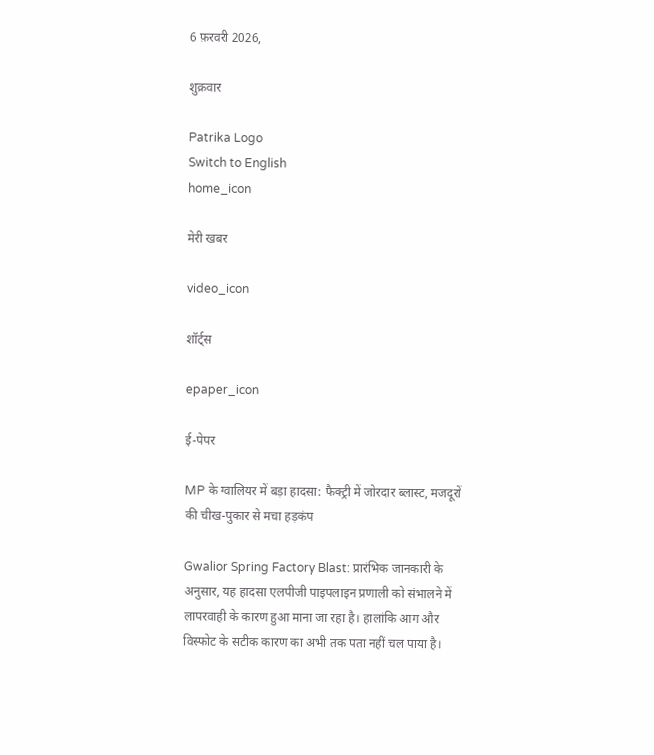6 फ़रवरी 2026,

शुक्रवार

Patrika Logo
Switch to English
home_icon

मेरी खबर

video_icon

शॉर्ट्स

epaper_icon

ई-पेपर

MP के ग्वालियर में बड़ा हादसा: फैक्ट्री में जोरदार ब्लास्ट, मजदूरों की चीख-पुकार से मचा हड़कंप

Gwalior Spring Factory Blast: प्रारंभिक जानकारी के अनुसार, यह हादसा एलपीजी पाइपलाइन प्रणाली को संभालने में लापरवाही के कारण हुआ माना जा रहा है। हालांकि आग और विस्फोट के सटीक कारण का अभी तक पता नहीं चल पाया है।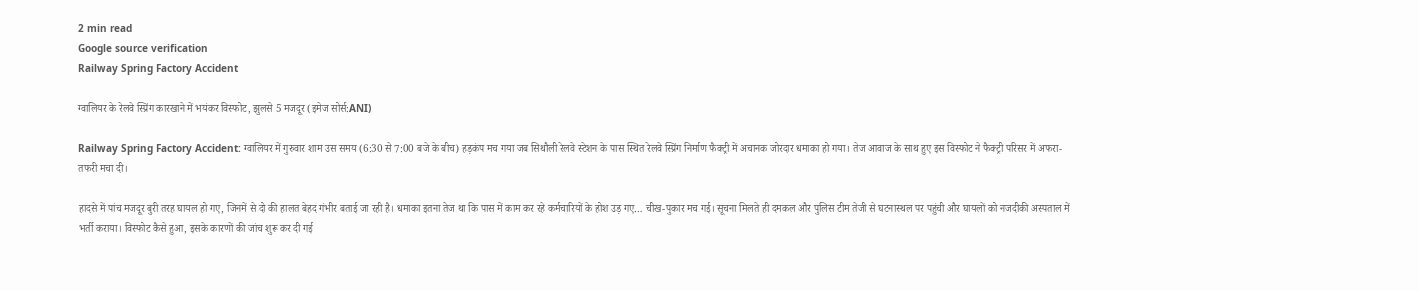2 min read
Google source verification
Railway Spring Factory Accident

ग्वालियर के रेलवे स्प्रिंग कारखाने में भयंकर विस्फोट, झुलसे 5 मजदूर (इमेज सोर्स:ANI)

Railway Spring Factory Accident: ग्वालियर में गुरुवार शाम उस समय (6:30 से 7:00 बजे के बीच) हड़कंप मच गया जब सिथौली रेलवे स्टेशन के पास स्थित रेलवे स्प्रिंग निर्माण फैक्ट्री में अचानक जोरदार धमाका हो गया। तेज आवाज के साथ हुए इस विस्फोट ने फैक्ट्री परिसर में अफरा-तफरी मचा दी।

हादसे में पांच मजदूर बुरी तरह घायल हो गए, जिनमें से दो की हालत बेहद गंभीर बताई जा रही है। धमाका इतना तेज था कि पास में काम कर रहे कर्मचारियों के होश उड़ गए… चीख-पुकार मच गई। सूचना मिलते ही दमकल और पुलिस टीम तेजी से घटनास्थल पर पहुंची और घायलों को नजदीकी अस्पताल में भर्ती कराया। विस्फोट कैसे हुआ, इसके कारणों की जांच शुरू कर दी गई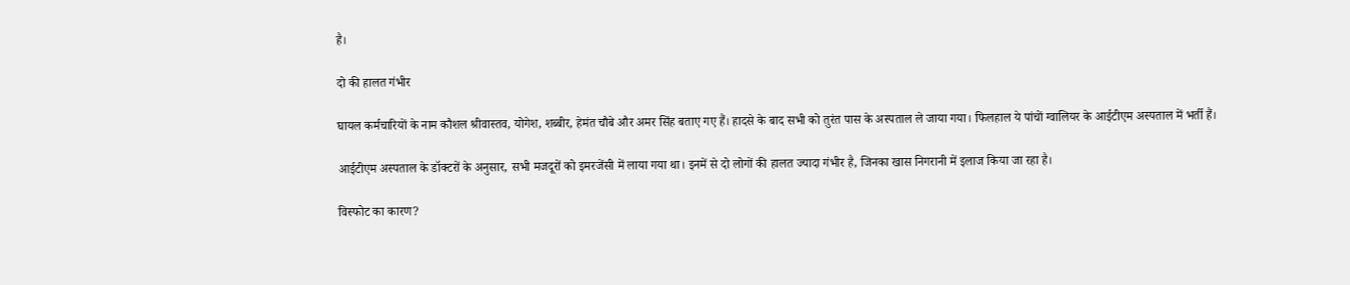है।

दो की हालत गंभीर

घायल कर्मचारियों के नाम कौशल श्रीवास्तव, योगेश, शब्बीर, हेमंत चौबे और अमर सिंह बताए गए हैं। हादसे के बाद सभी को तुरंत पास के अस्पताल ले जाया गया। फिलहाल ये पांचों ग्वालियर के आईटीएम अस्पताल में भर्ती हैं।

आईटीएम अस्पताल के डॉक्टरों के अनुसार, सभी मजदूरों को इमरजेंसी में लाया गया था। इनमें से दो लोगों की हालत ज्यादा गंभीर है, जिनका खास निगरानी में इलाज किया जा रहा है।

विस्फोट का कारण?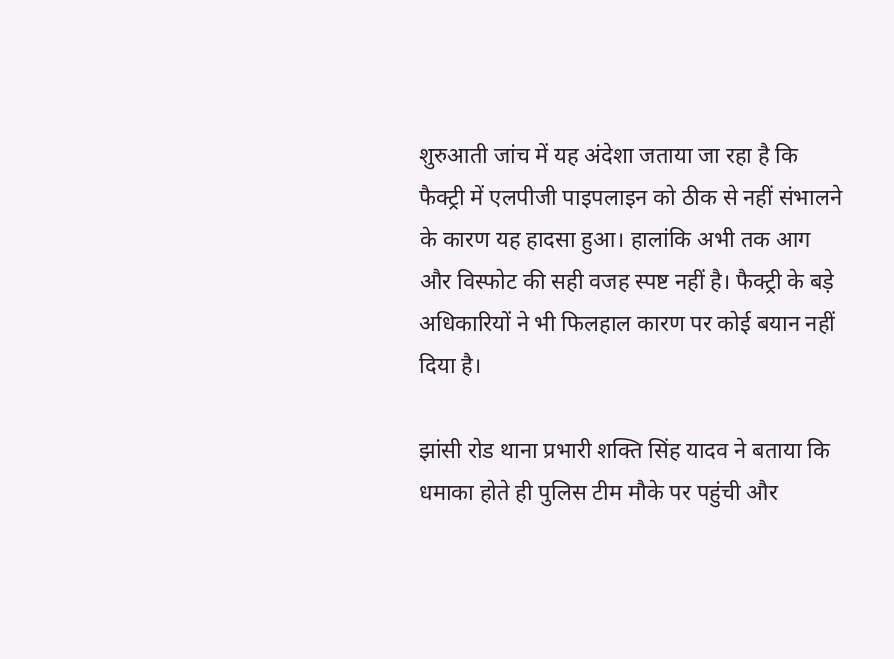शुरुआती जांच में यह अंदेशा जताया जा रहा है कि फैक्ट्री में एलपीजी पाइपलाइन को ठीक से नहीं संभालने के कारण यह हादसा हुआ। हालांकि अभी तक आग और विस्फोट की सही वजह स्पष्ट नहीं है। फैक्ट्री के बड़े अधिकारियों ने भी फिलहाल कारण पर कोई बयान नहीं दिया है।

झांसी रोड थाना प्रभारी शक्ति सिंह यादव ने बताया कि धमाका होते ही पुलिस टीम मौके पर पहुंची और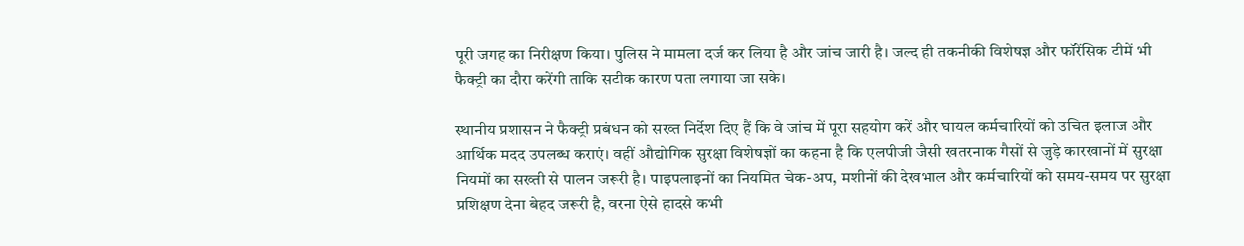पूरी जगह का निरीक्षण किया। पुलिस ने मामला दर्ज कर लिया है और जांच जारी है। जल्द ही तकनीकी विशेषज्ञ और फॉरेंसिक टीमें भी फैक्ट्री का दौरा करेंगी ताकि सटीक कारण पता लगाया जा सके।

स्थानीय प्रशासन ने फैक्ट्री प्रबंधन को सख्त निर्देश दिए हैं कि वे जांच में पूरा सहयोग करें और घायल कर्मचारियों को उचित इलाज और आर्थिक मदद उपलब्ध कराएं। वहीं औद्योगिक सुरक्षा विशेषज्ञों का कहना है कि एलपीजी जैसी खतरनाक गैसों से जुड़े कारखानों में सुरक्षा नियमों का सख्ती से पालन जरूरी है। पाइपलाइनों का नियमित चेक-अप, मशीनों की देखभाल और कर्मचारियों को समय-समय पर सुरक्षा प्रशिक्षण देना बेहद जरूरी है, वरना ऐसे हादसे कभी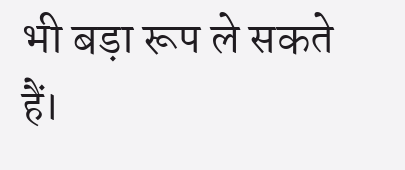भी बड़ा रूप ले सकते हैं।